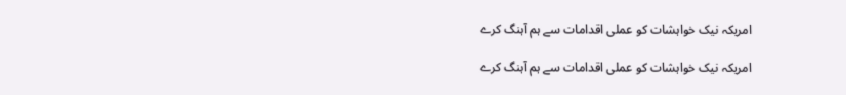امریکہ نیک خواہشات کو عملی اقدامات سے ہم آہنگ کرے

امریکہ نیک خواہشات کو عملی اقدامات سے ہم آہنگ کرے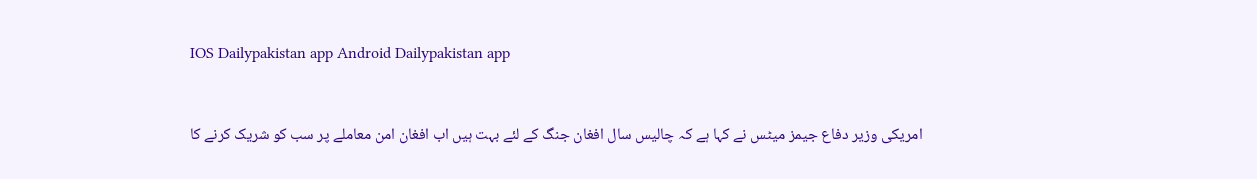IOS Dailypakistan app Android Dailypakistan app


امریکی وزیر دفاع جیمز میٹس نے کہا ہے کہ چالیس سال افغان جنگ کے لئے بہت ہیں اب افغان امن معاملے پر سب کو شریک کرنے کا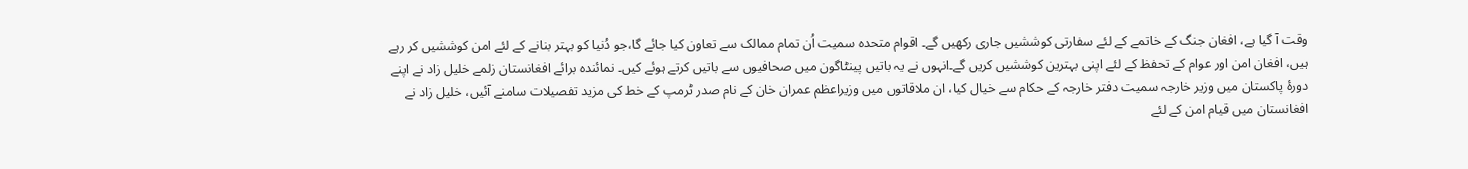وقت آ گیا ہے، افغان جنگ کے خاتمے کے لئے سفارتی کوششیں جاری رکھیں گے۔ اقوام متحدہ سمیت اُن تمام ممالک سے تعاون کیا جائے گا،جو دُنیا کو بہتر بنانے کے لئے امن کوششیں کر رہے ہیں، افغان امن اور عوام کے تحفظ کے لئے اپنی بہترین کوششیں کریں گے۔انہوں نے یہ باتیں پینٹاگون میں صحافیوں سے باتیں کرتے ہوئے کیں۔ نمائندہ برائے افغانستان زلمے خلیل زاد نے اپنے دورۂ پاکستان میں وزیر خارجہ سمیت دفتر خارجہ کے حکام سے خیال کیا، ان ملاقاتوں میں وزیراعظم عمران خان کے نام صدر ٹرمپ کے خط کی مزید تفصیلات سامنے آئیں، خلیل زاد نے افغانستان میں قیام امن کے لئے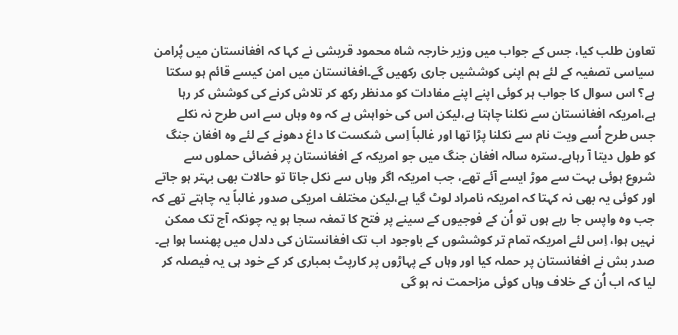تعاون طلب کیا، جس کے جواب میں وزیر خارجہ شاہ محمود قریشی نے کہا کہ افغانستان میں پُرامن سیاسی تصفیہ کے لئے ہم اپنی کوششیں جاری رکھیں گے۔افغانستان میں امن کیسے قائم ہو سکتا ہے؟ اس سوال کا جواب ہر کوئی اپنے اپنے مفادات کو مدنظر رکھ کر تلاش کرنے کی کوشش کر رہا ہے،امریکہ افغانستان سے نکلنا چاہتا ہے،لیکن اس کی خواہش ہے کہ وہ وہاں سے اس طرح نہ نکلے جس طرح اُسے ویت نام سے نکلنا پڑا تھا اور غالباً اِسی شکست کا داغ دھونے کے لئے وہ افغان جنگ کو طول دیتا آ رہاہے۔سترہ سالہ افغان جنگ میں جو امریکہ کے افغانستان پر فضائی حملوں سے شروع ہوئی بہت سے موڑ ایسے آئے تھے، جب امریکہ اگر وہاں سے نکل جاتا تو حالات بھی بہتر ہو جاتے اور کوئی یہ بھی نہ کہتا کہ امریکہ نامراد لوٹ گیا ہے،لیکن مختلف امریکی صدور غالباً یہ چاہتے تھے کہ جب وہ واپس جا رہے ہوں تو اُن کے فوجیوں کے سینے پر فتح کا تمغہ سجا ہو یہ چونکہ آج تک ممکن نہیں ہوا، اِس لئے امریکہ تمام تر کوششوں کے باوجود اب تک افغانستان کی دلدل میں پھنسا ہوا ہے۔
صدر بش نے افغانستان پر حملہ کیا اور وہاں کے پہاڑوں پر کارپٹ بمباری کر کے خود ہی یہ فیصلہ کر لیا کہ اب اُن کے خلاف وہاں کوئی مزاحمت نہ ہو گی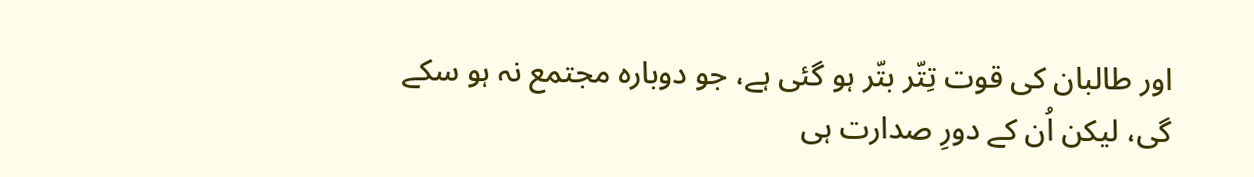اور طالبان کی قوت تِتّر بتّر ہو گئی ہے، جو دوبارہ مجتمع نہ ہو سکے گی، لیکن اُن کے دورِ صدارت ہی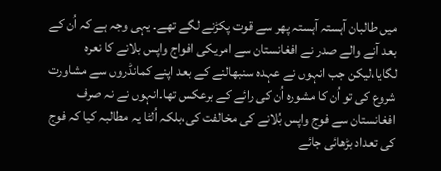میں طالبان آہستہ آہستہ پھر سے قوت پکڑنے لگے تھے۔ یہی وجہ ہے کہ اُن کے بعد آنے والے صدر نے افغانستان سے امریکی افواج واپس بلانے کا نعرہ لگایا،لیکن جب انہوں نے عہدہ سنبھالنے کے بعد اپنے کمانڈروں سے مشاورت شروع کی تو اُن کا مشورہ اُن کی رائے کے برعکس تھا۔انہوں نے نہ صرف افغانستان سے فوج واپس بُلانے کی مخالفت کی،بلکہ اُلٹا یہ مطالبہ کیا کہ فوج کی تعداد بڑھائی جائے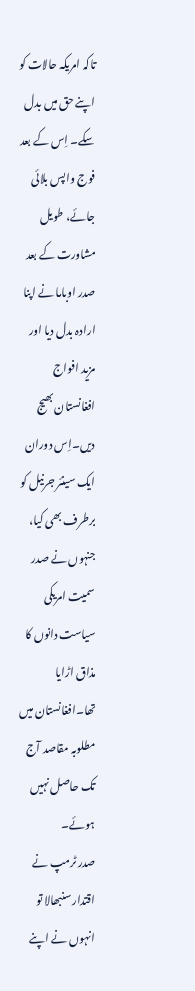تاکہ امریکہ حالات کو اپنے حق میں بدل سکے۔ اِس کے بعد فوج واپس بلائی جائے، طویل مشاورت کے بعد صدر اوباما نے اپنا ارادہ بدل دیا اور مزید افواج افغانستان بھیج دیں۔اِس دوران ایک سینئر جرنیل کو برطرف بھی کیا، جنہوں نے صدر سمیت امریکی سیاست دانوں کا مذاق اڑایا تھا۔افغانستان میں مطلوبہ مقاصد آج تک حاصل نہیں ہوئے۔
صدر ٹرمپ نے اقتدار سنبھالا تو انہوں نے اپنے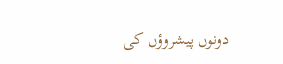دونوں پیشروؤں کی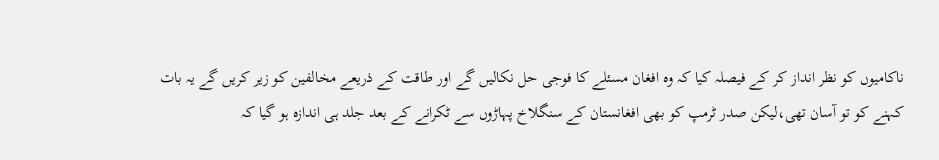ناکامیوں کو نظر انداز کر کے فیصلہ کیا کہ وہ افغان مسئلے کا فوجی حل نکالیں گے اور طاقت کے ذریعے مخالفین کو زیر کریں گے یہ بات کہنے کو تو آسان تھی،لیکن صدر ٹرمپ کو بھی افغانستان کے سنگلاخ پہاڑوں سے ٹکرانے کے بعد جلد ہی اندازہ ہو گیا کہ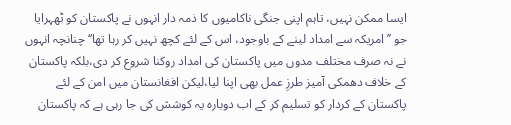ایسا ممکن نہیں، تاہم اپنی جنگی ناکامیوں کا ذمہ دار انہوں نے پاکستان کو ٹھہرایا جو ’’امریکہ سے امداد لینے کے باوجود، اس کے لئے کچھ نہیں کر رہا تھا‘‘ چنانچہ انہوں نے نہ صرف مختلف مدوں میں پاکستان کی امداد روکنا شروع کر دی،بلکہ پاکستان کے خلاف دھمکی آمیز طرزِ عمل بھی اپنا لیا،لیکن افغانستان میں امن کے لئے پاکستان کے کردار کو تسلیم کر کے اب دوبارہ یہ کوشش کی جا رہی ہے کہ پاکستان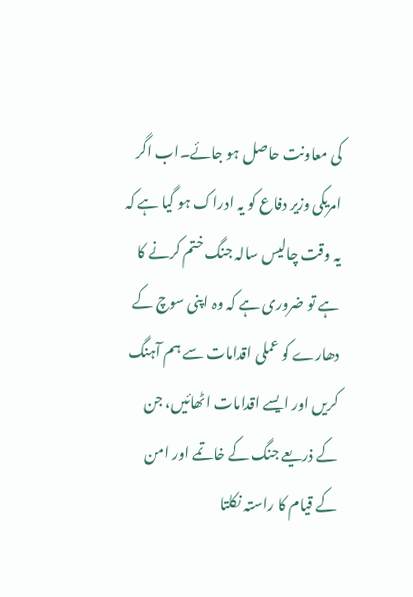کی معاونت حاصل ہو جائے۔اب اگر امریکی وزیر دفاع کو یہ ادراک ہو گیا ہے کہ یہ وقت چالیس سالہ جنگ ختم کرنے کا ہے تو ضروری ہے کہ وہ اپنی سوچ کے دھارے کو عملی اقدامات سے ہم آہنگ کریں اور ایسے اقدامات اٹھائیں، جن کے ذریعے جنگ کے خاتمے اور امن کے قیام کا راستہ نکلتا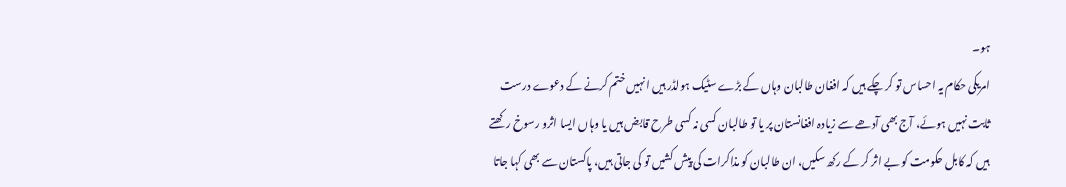ہو۔
امریکی حکام یہ احساس تو کر چکے ہیں کہ افغان طالبان وہاں کے بڑے سٹیک ہولڈر ہیں انہیں ختم کرنے کے دعوے درست ثابت نہیں ہوئے، آج بھی آدھے سے زیادہ افغانستان پر یا تو طالبان کسی نہ کسی طرح قابض ہیں یا وہاں ایسا اثرو رسوخ رکھتے ہیں کہ کابل حکومت کو بے اثر کر کے رکھ سکیں، ان طالبان کو مذاکرات کی پیش کشیں تو کی جاتی ہیں، پاکستان سے بھی کہا جاتا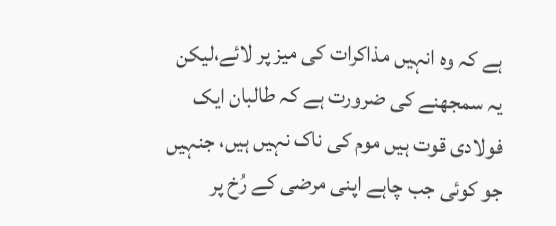ہے کہ وہ انہیں مذاکرات کی میز پر لائے،لیکن یہ سمجھنے کی ضرورت ہے کہ طالبان ایک فولادی قوت ہیں موم کی ناک نہیں ہیں، جنہیں جو کوئی جب چاہے اپنی مرضی کے رُخ پر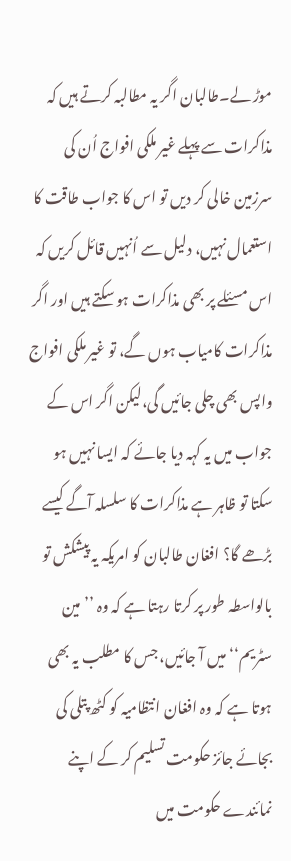موڑ لے۔طالبان اگر یہ مطالبہ کرتے ہیں کہ مذاکرات سے پہلے غیر ملکی افواج اُن کی سرزمین خالی کر دیں تو اس کا جواب طاقت کا استعمال نہیں، دلیل سے اُنہیں قائل کریں کہ اس مسئلے پر بھی مذاکرات ہو سکتے ہیں اور اگر مذاکرات کامیاب ہوں گے، تو غیر ملکی افواج واپس بھی چلی جائیں گی،لیکن اگر اس کے جواب میں یہ کہہ دیا جائے کہ ایسا نہیں ہو سکتا تو ظاہر ہے مذاکرات کا سلسلہ آگے کیسے بڑھے گا؟ افغان طالبان کو امریکہ یہ پیشکش تو بالواسطہ طور پر کرتا رہتا ہے کہ وہ ’’مین سٹریم‘‘ میں آ جائیں، جس کا مطلب یہ بھی ہوتا ہے کہ وہ افغان انتظامیہ کو کٹھ پتلی کی بجائے جائز حکومت تسلیم کر کے اپنے نمائندے حکومت میں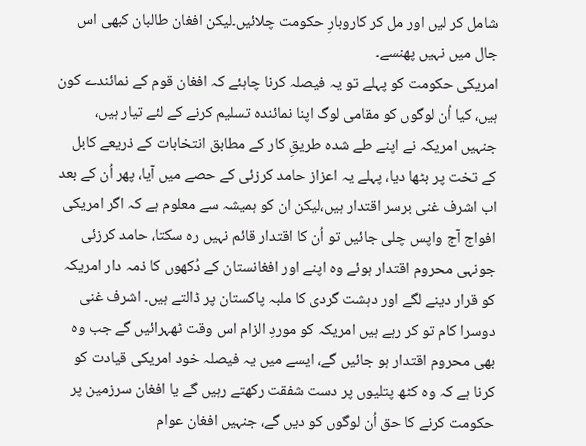شامل کر لیں اور مل کر کاروبارِ حکومت چلائیں۔لیکن افغان طالبان کبھی اس جال میں نہیں پھنسے۔
امریکی حکومت کو پہلے تو یہ فیصلہ کرنا چاہئے کہ افغان قوم کے نمائندے کون ہیں، کیا اُن لوگوں کو مقامی لوگ اپنا نمائندہ تسلیم کرنے کے لئے تیار ہیں، جنہیں امریکہ نے اپنے طے شدہ طریقِ کار کے مطابق انتخابات کے ذریعے کابل کے تخت پر بٹھا دیا، پہلے یہ اعزاز حامد کرزئی کے حصے میں آیا، پھر اُن کے بعد اب اشرف غنی برسر اقتدار ہیں،لیکن ان کو ہمیشہ سے معلوم ہے کہ اگر امریکی افواج آج واپس چلی جائیں تو اُن کا اقتدار قائم نہیں رہ سکتا، حامد کرزئی جونہی محروم اقتدار ہوئے وہ اپنے اور افغانستان کے دُکھوں کا ذمہ دار امریکہ کو قرار دینے لگے اور دہشت گردی کا ملبہ پاکستان پر ڈالتے ہیں۔ اشرف غنی دوسرا کام تو کر رہے ہیں امریکہ کو موردِ الزام اس وقت ٹھہرائیں گے جب وہ بھی محروم اقتدار ہو جائیں گے، ایسے میں یہ فیصلہ خود امریکی قیادت کو کرنا ہے کہ وہ کٹھ پتلیوں پر دست شفقت رکھتے رہیں گے یا افغان سرزمین پر حکومت کرنے کا حق اُن لوگوں کو دیں گے، جنہیں افغان عوام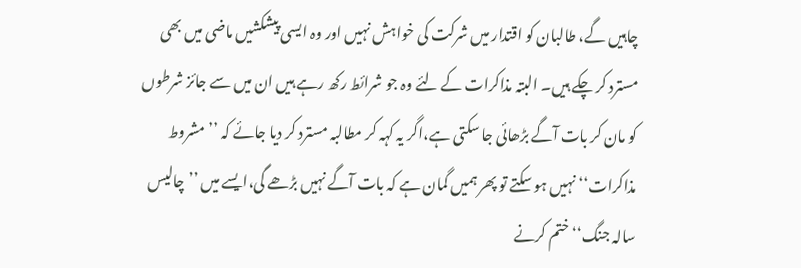چاہیں گے، طالبان کو اقتدار میں شرکت کی خواہش نہیں اور وہ ایسی پیشکشیں ماضی میں بھی مسترد کر چکے ہیں۔ البتہ مذاکرات کے لئے وہ جو شرائط رکھ رہے ہیں ان میں سے جائز شرطوں کو مان کر بات آگے بڑھائی جا سکتی ہے،اگر یہ کہہ کر مطالبہ مسترد کر دیا جائے کہ ’’مشروط مذاکرات‘‘ نہیں ہو سکتے تو پھر ہمیں گمان ہے کہ بات آگے نہیں بڑھے گی،ایسے میں ’’چالیس سالہ جنگ‘‘ ختم کرنے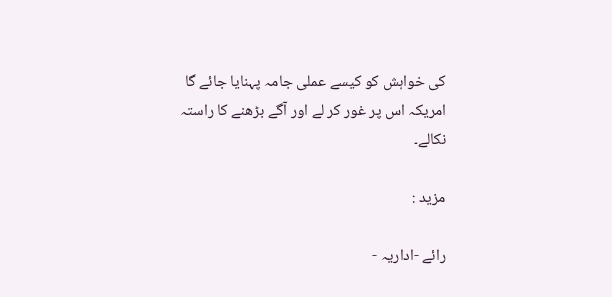کی خواہش کو کیسے عملی جامہ پہنایا جائے گا امریکہ اس پر غور کر لے اور آگے بڑھنے کا راستہ نکالے۔

مزید :

رائے -اداریہ -